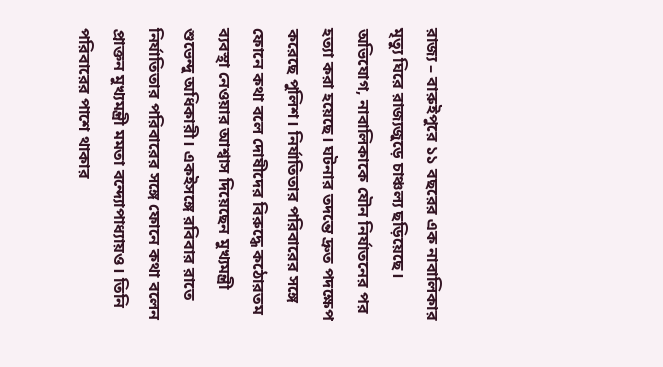রাজ্য – বারুইপুরে ১১ বছরের এক নাবালিকার মৃত্যু ঘিরে রাজ্যজুড়ে চাঞ্চল্য ছড়িয়েছে। অভিযোগ, নাবালিকাকে যৌন নির্যাতনের পর হত্যা করা হয়েছে। ঘটনার তদন্তে দ্রুত পদক্ষেপ করেছে পুলিশ। নির্যাতিতার পরিবারের সঙ্গে ফোনে কথা বলে দোষীদের বিরুদ্ধে কঠোরতম ব্যবস্থা নেওয়ার আশ্বাস দিয়েছেন মুখ্যমন্ত্রী শুভেন্দু অধিকারী। একইসঙ্গে রবিবার রাতে নির্যাতিতার পরিবারের সঙ্গে ফোনে কথা বলেন প্রাক্তন মুখ্যমন্ত্রী মমতা বন্দ্যোপাধ্যায়ও। তিনি পরিবারের পাশে থাকার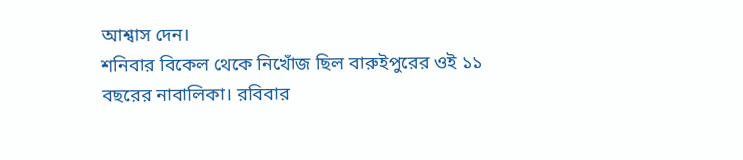আশ্বাস দেন।
শনিবার বিকেল থেকে নিখোঁজ ছিল বারুইপুরের ওই ১১ বছরের নাবালিকা। রবিবার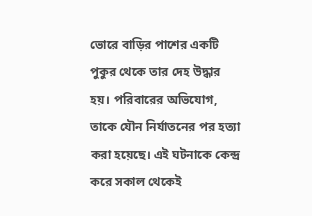ভোরে বাড়ির পাশের একটি পুকুর থেকে তার দেহ উদ্ধার হয়। পরিবারের অভিযোগ, তাকে যৌন নির্যাতনের পর হত্যা করা হয়েছে। এই ঘটনাকে কেন্দ্র করে সকাল থেকেই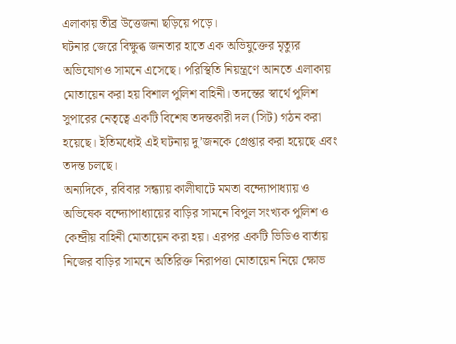এলাকায় তীব্র উত্তেজনা ছড়িয়ে পড়ে।
ঘটনার জেরে বিক্ষুব্ধ জনতার হাতে এক অভিযুক্তের মৃত্যুর অভিযোগও সামনে এসেছে। পরিস্থিতি নিয়ন্ত্রণে আনতে এলাকায় মোতায়েন করা হয় বিশাল পুলিশ বাহিনী। তদন্তের স্বার্থে পুলিশ সুপারের নেতৃত্বে একটি বিশেষ তদন্তকারী দল (সিট) গঠন করা হয়েছে। ইতিমধ্যেই এই ঘটনায় দু’জনকে গ্রেপ্তার করা হয়েছে এবং তদন্ত চলছে।
অন্যদিকে, রবিবার সন্ধ্যায় কালীঘাটে মমতা বন্দ্যোপাধ্যায় ও অভিষেক বন্দ্যোপাধ্যায়ের বাড়ির সামনে বিপুল সংখ্যক পুলিশ ও কেন্দ্রীয় বাহিনী মোতায়েন করা হয়। এরপর একটি ভিডিও বার্তায় নিজের বাড়ির সামনে অতিরিক্ত নিরাপত্তা মোতায়েন নিয়ে ক্ষোভ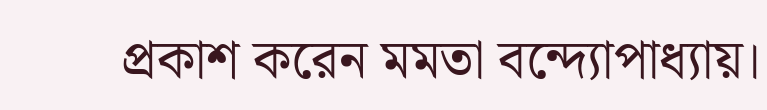প্রকাশ করেন মমতা বন্দ্যোপাধ্যায়।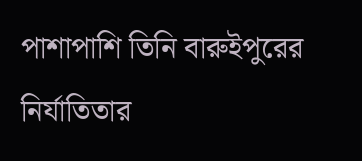পাশাপাশি তিনি বারুইপুরের নির্যাতিতার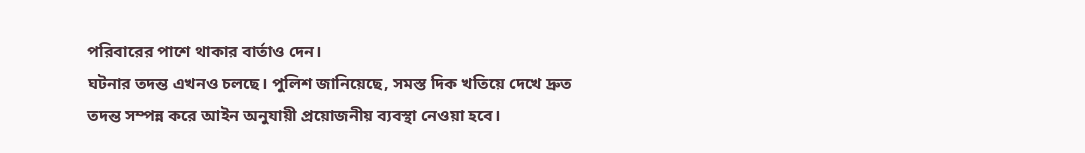পরিবারের পাশে থাকার বার্তাও দেন।
ঘটনার তদন্ত এখনও চলছে। পুলিশ জানিয়েছে, সমস্ত দিক খতিয়ে দেখে দ্রুত তদন্ত সম্পন্ন করে আইন অনুযায়ী প্রয়োজনীয় ব্যবস্থা নেওয়া হবে।